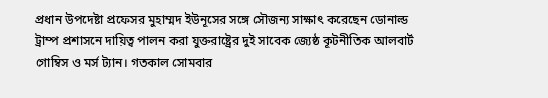প্রধান উপদেষ্টা প্রফেসর মুহাম্মদ ইউনূসের সঙ্গে সৌজন্য সাক্ষাৎ করেছেন ডোনাল্ড ট্রাম্প প্রশাসনে দায়িত্ব পালন করা যুক্তরাষ্ট্রের দুই সাবেক জ্যেষ্ঠ কূটনীতিক আলবার্ট গোম্বিস ও মর্স ট্যান। গতকাল সোমবার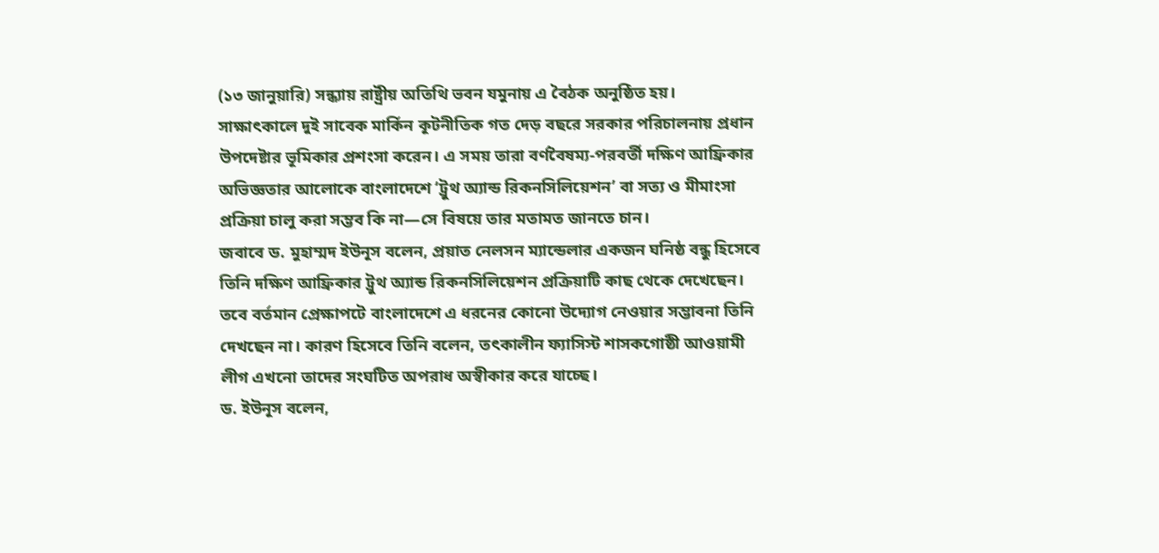(১৩ জানুয়ারি) সন্ধ্যায় রাষ্ট্রীয় অতিথি ভবন যমুনায় এ বৈঠক অনুষ্ঠিত হয়।
সাক্ষাৎকালে দুই সাবেক মার্কিন কূটনীতিক গত দেড় বছরে সরকার পরিচালনায় প্রধান উপদেষ্টার ভূমিকার প্রশংসা করেন। এ সময় তারা বর্ণবৈষম্য-পরবর্তী দক্ষিণ আফ্রিকার অভিজ্ঞতার আলোকে বাংলাদেশে ‘ট্রুথ অ্যান্ড রিকনসিলিয়েশন’ বা সত্য ও মীমাংসা প্রক্রিয়া চালু করা সম্ভব কি না—সে বিষয়ে তার মতামত জানতে চান।
জবাবে ড. মুহাম্মদ ইউনূস বলেন, প্রয়াত নেলসন ম্যান্ডেলার একজন ঘনিষ্ঠ বন্ধু হিসেবে তিনি দক্ষিণ আফ্রিকার ট্রুথ অ্যান্ড রিকনসিলিয়েশন প্রক্রিয়াটি কাছ থেকে দেখেছেন। তবে বর্তমান প্রেক্ষাপটে বাংলাদেশে এ ধরনের কোনো উদ্যোগ নেওয়ার সম্ভাবনা তিনি দেখছেন না। কারণ হিসেবে তিনি বলেন, তৎকালীন ফ্যাসিস্ট শাসকগোষ্ঠী আওয়ামী লীগ এখনো তাদের সংঘটিত অপরাধ অস্বীকার করে যাচ্ছে।
ড. ইউনূস বলেন,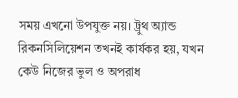সময় এখনো উপযুক্ত নয়। ট্রুথ অ্যান্ড রিকনসিলিয়েশন তখনই কার্যকর হয়, যখন কেউ নিজের ভুল ও অপরাধ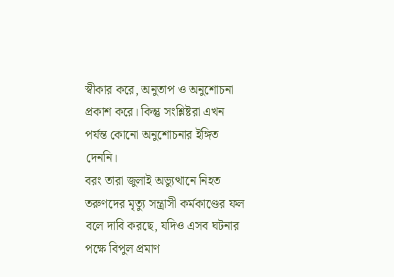স্বীকার করে, অনুতাপ ও অনুশোচনা প্রকাশ করে। কিন্তু সংশ্লিষ্টরা এখন পর্যন্ত কোনো অনুশোচনার ইঙ্গিত দেননি।
বরং তারা জুলাই অভ্যুত্থানে নিহত তরুণদের মৃত্যু সন্ত্রাসী কর্মকাণ্ডের ফল বলে দাবি করছে, যদিও এসব ঘটনার পক্ষে বিপুল প্রমাণ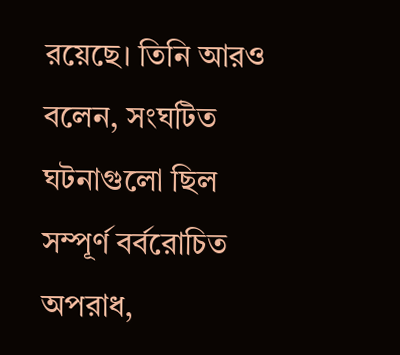রয়েছে। তিনি আরও বলেন, সংঘটিত ঘটনাগুলো ছিল সম্পূর্ণ বর্বরোচিত অপরাধ,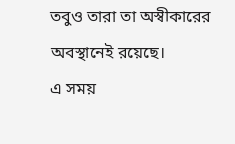তবুও তারা তা অস্বীকারের অবস্থানেই রয়েছে।
এ সময়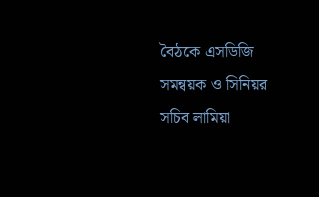বৈঠকে এসডিজি সমন্বয়ক ও সিনিয়র সচিব লামিয়া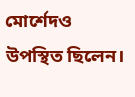মোর্শেদও উপস্থিত ছিলেন।